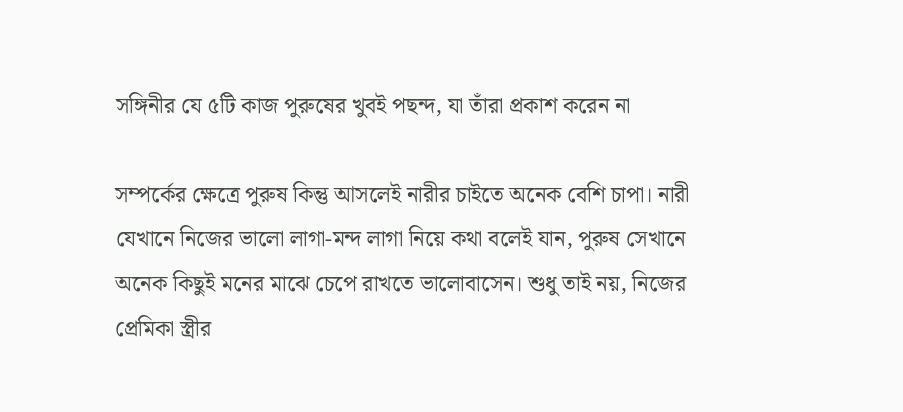সঙ্গিনীর যে ৫টি কাজ পুরুষের খুবই পছন্দ, যা তাঁরা প্রকাশ করেন না

সম্পর্কের ক্ষেত্রে পুরুষ কিন্তু আসলেই নারীর চাইতে অনেক বেশি চাপা। নারী যেখানে নিজের ভালো লাগা-মন্দ লাগা নিয়ে কথা বলেই যান, পুরুষ সেখানে অনেক কিছুই মনের মাঝে চেপে রাখতে ভালোবাসেন। শুধু তাই নয়, নিজের প্রেমিকা স্ত্রীর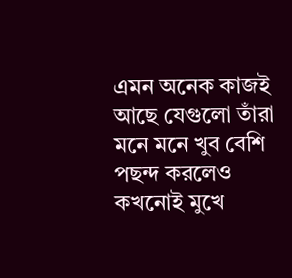এমন অনেক কাজই আছে যেগুলো তাঁরা মনে মনে খুব বেশি পছন্দ করলেও কখনোই মুখে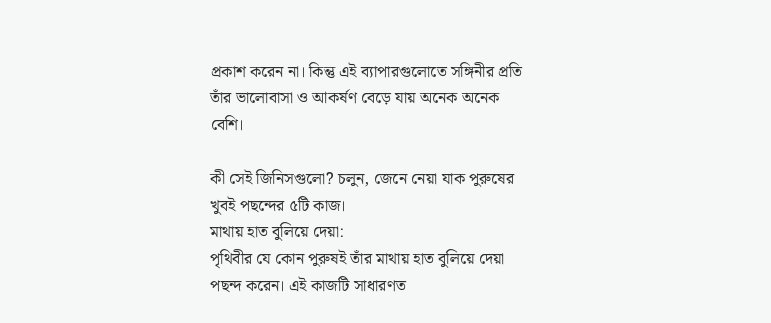প্রকাশ করেন না। কিন্তু এই ব্যাপারগুলোতে সঙ্গিনীর প্রতি তাঁর ভালোবাসা ও আকর্ষণ বেড়ে যায় অনেক অনেক বেশি।

কী সেই জিনিসগুলো? চলুন, জেনে নেয়া যাক পুরুষের খুবই পছন্দের ৫টি কাজ।
মাথায় হাত বুলিয়ে দেয়া:
পৃথিবীর যে কোন পুরুষই তাঁর মাথায় হাত বুলিয়ে দেয়া পছন্দ করেন। এই কাজটি সাধারণত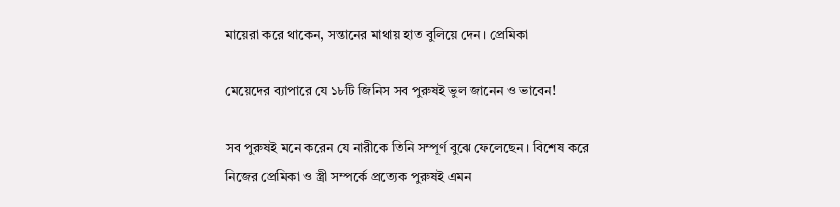মায়েরা করে থাকেন, সন্তানের মাথায় হাত বুলিয়ে দেন। প্রেমিকা

মেয়েদের ব্যাপারে যে ১৮টি জিনিস সব পুরুষই ভুল জানেন ও ভাবেন!

সব পুরুষই মনে করেন যে নারীকে তিনি সম্পূর্ণ বুঝে ফেলেছেন। বিশেষ করে নিজের প্রেমিকা ও স্ত্রী সম্পর্কে প্রত্যেক পুরুষই এমন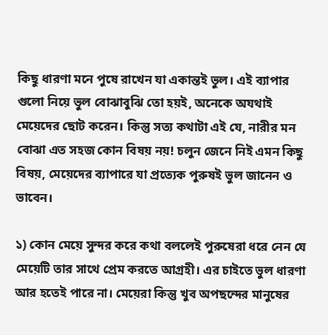কিছু ধারণা মনে পুষে রাখেন যা একান্তই ভুল। এই ব্যাপার গুলো নিয়ে ভুল বোঝাবুঝি তো হয়ই, অনেকে অযথাই মেয়েদের ছোট করেন। কিন্তু সত্য কথাটা এই যে, নারীর মন বোঝা এত সহজ কোন বিষয় নয়! চলুন জেনে নিই এমন কিছু বিষয়, মেয়েদের ব্যাপারে যা প্রত্যেক পুরুষই ভুল জানেন ও ভাবেন।

১) কোন মেয়ে সুন্দর করে কথা বললেই পুরুষেরা ধরে নেন যে মেয়েটি তার সাথে প্রেম করতে আগ্রহী। এর চাইতে ভুল ধারণা আর হতেই পারে না। মেয়েরা কিন্তু খুব অপছন্দের মানুষের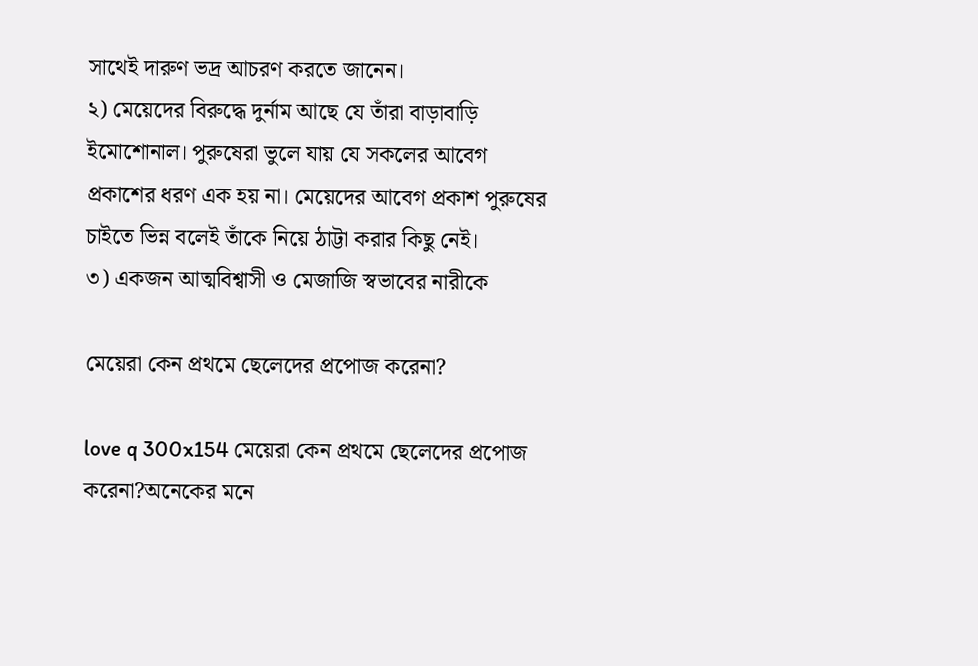সাথেই দারুণ ভদ্র আচরণ করতে জানেন।
২) মেয়েদের বিরুদ্ধে দুর্নাম আছে যে তাঁরা বাড়াবাড়ি ইমোশোনাল। পুরুষেরা ভুলে যায় যে সকলের আবেগ প্রকাশের ধরণ এক হয় না। মেয়েদের আবেগ প্রকাশ পুরুষের চাইতে ভিন্ন বলেই তাঁকে নিয়ে ঠাট্টা করার কিছু নেই।
৩) একজন আত্মবিশ্বাসী ও মেজাজি স্বভাবের নারীকে

মেয়েরা কেন প্রথমে ছেলেদের প্রপোজ করেনা?

love q 300x154 মেয়েরা কেন প্রথমে ছেলেদের প্রপোজ করেনা?অনেকের মনে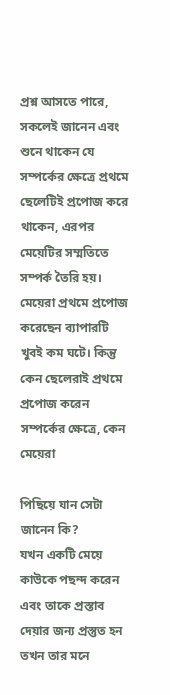প্রশ্ন আসতে পারে, সকলেই জানেন এবং শুনে থাকেন যে সম্পর্কের ক্ষেত্রে প্রথমে ছেলেটিই প্রপোজ করে থাকেন, এরপর মেয়েটির সম্মতিতে সম্পর্ক তৈরি হয়। মেয়েরা প্রথমে প্রপোজ করেছেন ব্যাপারটি খুবই কম ঘটে। কিন্তু কেন ছেলেরাই প্রথমে প্রপোজ করেন সম্পর্কের ক্ষেত্রে, কেন মেয়েরা

পিছিয়ে যান সেটা জানেন কি?
যখন একটি মেয়ে কাউকে পছন্দ করেন এবং তাকে প্রস্তাব দেয়ার জন্য প্রস্তুত হন তখন তার মনে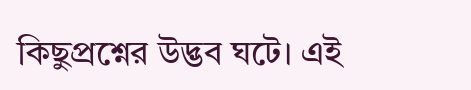কিছুপ্রশ্নের উদ্ভব ঘটে। এই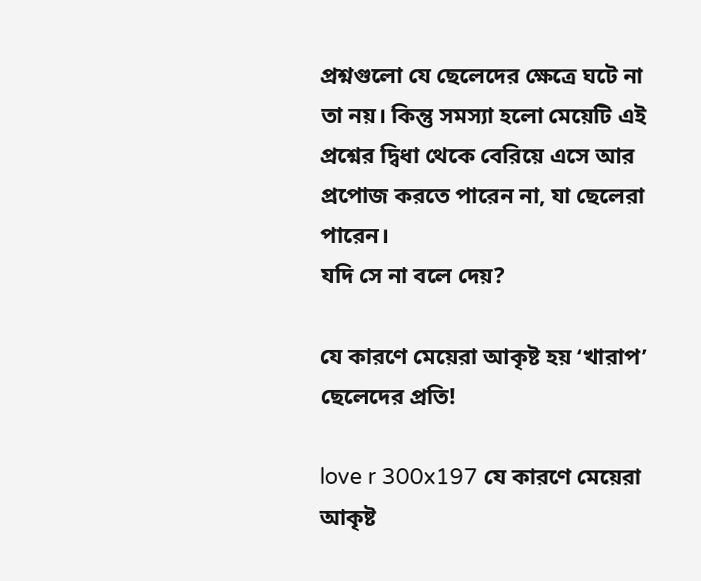প্রশ্নগুলো যে ছেলেদের ক্ষেত্রে ঘটে না তা নয়। কিন্তু সমস্যা হলো মেয়েটি এই প্রশ্নের দ্বিধা থেকে বেরিয়ে এসে আর প্রপোজ করতে পারেন না, যা ছেলেরা পারেন।
যদি সে না বলে দেয়?

যে কারণে মেয়েরা আকৃষ্ট হয় ‘খারাপ’ ছেলেদের প্রতি!

love r 300x197 যে কারণে মেয়েরা আকৃষ্ট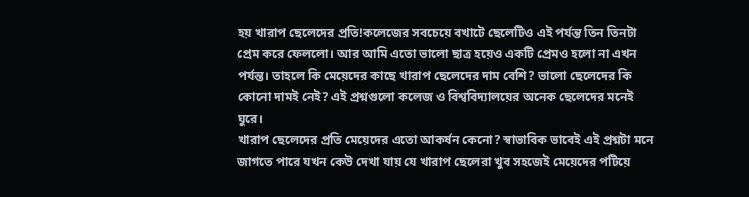হয় খারাপ ছেলেদের প্রতি!কলেজের সবচেয়ে বখাটে ছেলেটিও এই পর্যন্ত তিন তিনটা প্রেম করে ফেললো। আর আমি এতো ভালো ছাত্র হয়েও একটি প্রেমও হলো না এখন পর্যন্ত। তাহলে কি মেয়েদের কাছে খারাপ ছেলেদের দাম বেশি? ভালো ছেলেদের কি কোনো দামই নেই? এই প্রশ্নগুলো কলেজ ও বিশ্ববিদ্যালয়ের অনেক ছেলেদের মনেই ঘুরে।
খারাপ ছেলেদের প্রতি মেয়েদের এতো আকর্ষন কেনো? স্বাভাবিক ভাবেই এই প্রশ্নটা মনে জাগতে পারে যখন কেউ দেখা যায় যে খারাপ ছেলেরা খুব সহজেই মেয়েদের পটিয়ে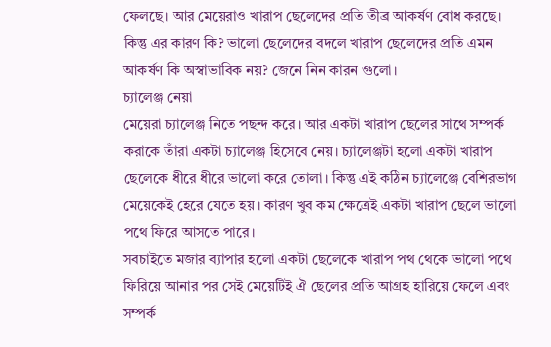ফেলছে। আর মেয়েরাও খারাপ ছেলেদের প্রতি তীব্র আকর্ষণ বোধ করছে। কিন্তু এর কারণ কি? ভালো ছেলেদের বদলে খারাপ ছেলেদের প্রতি এমন আকর্ষণ কি অস্বাভাবিক নয়? জেনে নিন কারন গুলো।
চ্যালেঞ্জ নেয়া
মেয়েরা চ্যালেঞ্জ নিতে পছন্দ করে। আর একটা খারাপ ছেলের সাথে সম্পর্ক করাকে তাঁরা একটা চ্যালেঞ্জ হিসেবে নেয়। চ্যালেঞ্জটা হলো একটা খারাপ ছেলেকে ধীরে ধীরে ভালো করে তোলা। কিন্তু এই কঠিন চ্যালেঞ্জে বেশিরভাগ মেয়েকেই হেরে যেতে হয়। কারণ খুব কম ক্ষেত্রেই একটা খারাপ ছেলে ভালো পথে ফিরে আসতে পারে।
সবচাইতে মজার ব্যাপার হলো একটা ছেলেকে খারাপ পথ থেকে ভালো পথে ফিরিয়ে আনার পর সেই মেয়েটিই ঐ ছেলের প্রতি আগ্রহ হারিয়ে ফেলে এবং সম্পর্ক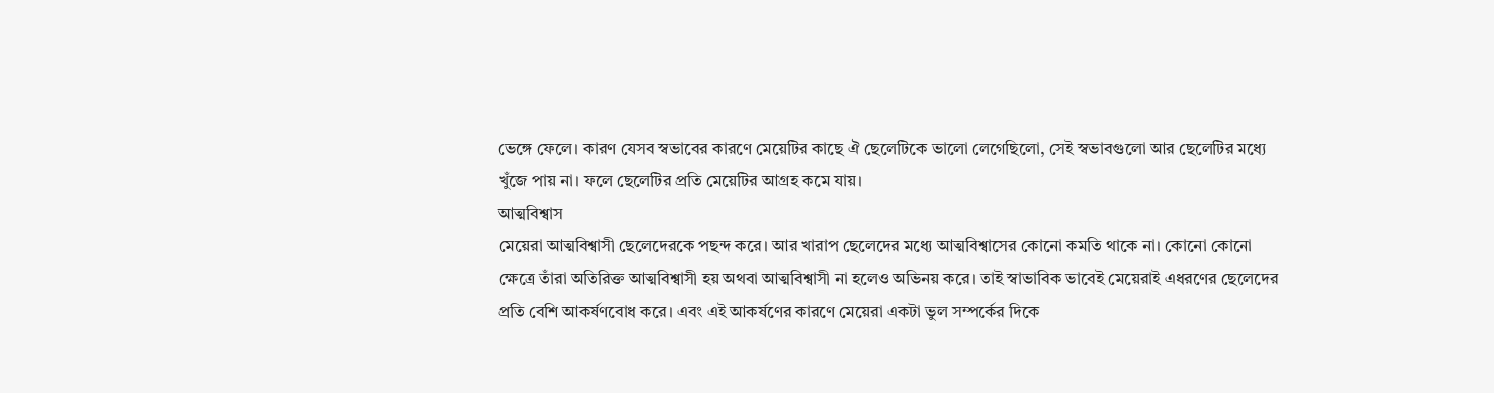ভেঙ্গে ফেলে। কারণ যেসব স্বভাবের কারণে মেয়েটির কাছে ঐ ছেলেটিকে ভালো লেগেছিলো, সেই স্বভাবগুলো আর ছেলেটির মধ্যে খুঁজে পায় না। ফলে ছেলেটির প্রতি মেয়েটির আগ্রহ কমে যায়।
আত্মবিশ্বাস
মেয়েরা আত্মবিশ্বাসী ছেলেদেরকে পছন্দ করে। আর খারাপ ছেলেদের মধ্যে আত্মবিশ্বাসের কোনো কমতি থাকে না। কোনো কোনো ক্ষেত্রে তাঁরা অতিরিক্ত আত্মবিশ্বাসী হয় অথবা আত্মবিশ্বাসী না হলেও অভিনয় করে। তাই স্বাভাবিক ভাবেই মেয়েরাই এধরণের ছেলেদের প্রতি বেশি আকর্ষণবোধ করে। এবং এই আকর্ষণের কারণে মেয়েরা একটা ভুল সম্পর্কের দিকে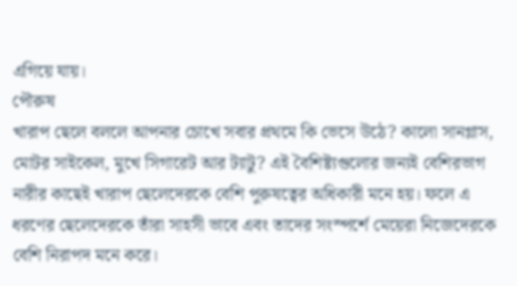এগিয়ে যায়।
পৌরুষ
খারাপ ছেলে বললে আপনার চোখে সবার প্রথমে কি ভেসে উঠে? কালো সানগ্লাস, মোটর সাইকেল, মুখে সিগারেট আর ট্যাটু? এই বৈশিষ্ট্যগুলোর জন্যই বেশিরভাগ নারীর কাছেই খারাপ ছেলেদেরকে বেশি পুরুষত্বের অধিকারী মনে হয়। ফলে এ ধরণের ছেলেদেরকে তাঁরা সাহসী ভাবে এবং তাদের সংস্পর্শে মেয়েরা নিজেদেরকে বেশি নিরাপদ মনে করে।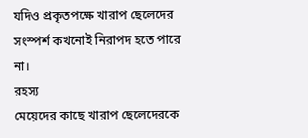যদিও প্রকৃতপক্ষে খারাপ ছেলেদের সংস্পর্শ কখনোই নিরাপদ হতে পারে না।
রহস্য
মেয়েদের কাছে খারাপ ছেলেদেরকে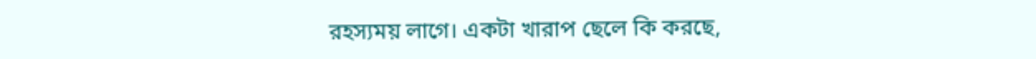রহস্যময় লাগে। একটা খারাপ ছেলে কি করছে,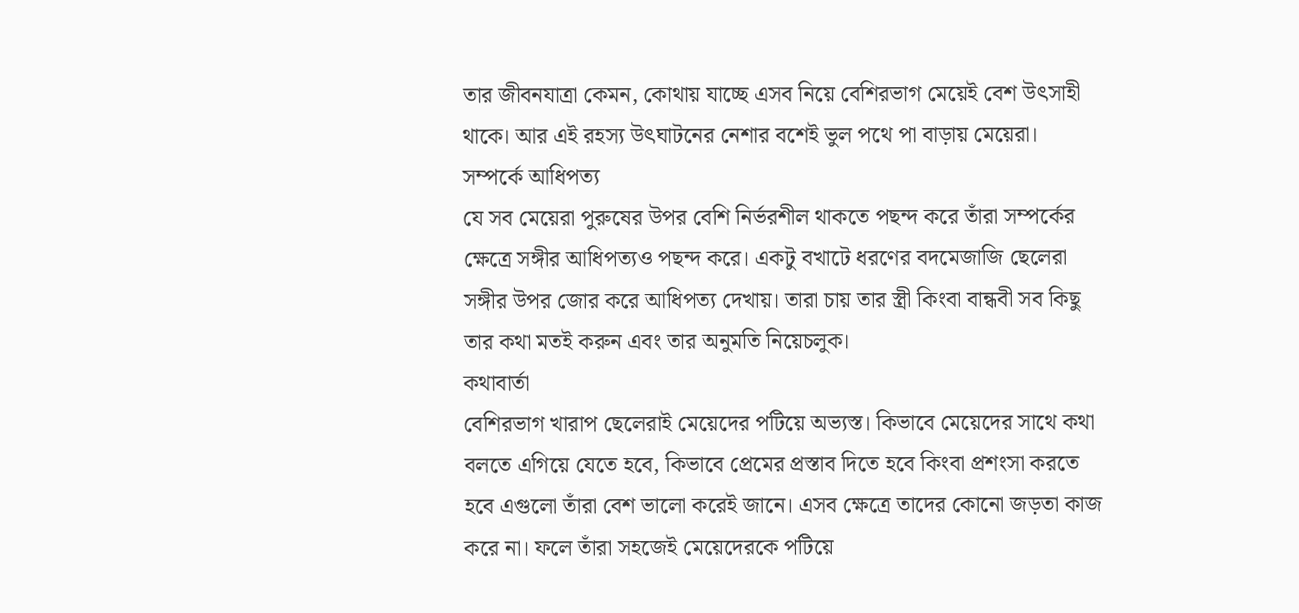তার জীবনযাত্রা কেমন, কোথায় যাচ্ছে এসব নিয়ে বেশিরভাগ মেয়েই বেশ উৎসাহী থাকে। আর এই রহস্য উৎঘাটনের নেশার বশেই ভুল পথে পা বাড়ায় মেয়েরা।
সম্পর্কে আধিপত্য
যে সব মেয়েরা পুরুষের উপর বেশি নির্ভরশীল থাকতে পছন্দ করে তাঁরা সম্পর্কের ক্ষেত্রে সঙ্গীর আধিপত্যও পছন্দ করে। একটু বখাটে ধরণের বদমেজাজি ছেলেরা সঙ্গীর উপর জোর করে আধিপত্য দেখায়। তারা চায় তার স্ত্রী কিংবা বান্ধবী সব কিছু তার কথা মতই করুন এবং তার অনুমতি নিয়েচলুক।
কথাবার্তা
বেশিরভাগ খারাপ ছেলেরাই মেয়েদের পটিয়ে অভ্যস্ত। কিভাবে মেয়েদের সাথে কথা বলতে এগিয়ে যেতে হবে, কিভাবে প্রেমের প্রস্তাব দিতে হবে কিংবা প্রশংসা করতে হবে এগুলো তাঁরা বেশ ভালো করেই জানে। এসব ক্ষেত্রে তাদের কোনো জড়তা কাজ করে না। ফলে তাঁরা সহজেই মেয়েদেরকে পটিয়ে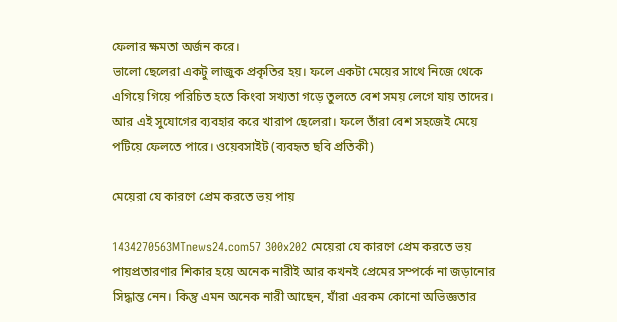ফেলার ক্ষমতা অর্জন করে।
ভালো ছেলেরা একটু লাজুক প্রকৃতির হয়। ফলে একটা মেয়ের সাথে নিজে থেকে এগিয়ে গিয়ে পরিচিত হতে কিংবা সখ্যতা গড়ে তুলতে বেশ সময় লেগে যায় তাদের। আর এই সুযোগের ব্যবহার করে খারাপ ছেলেরা। ফলে তাঁরা বেশ সহজেই মেয়ে পটিয়ে ফেলতে পারে। ওয়েবসাইট (ব্যবহৃত ছবি প্রতিকী)

মেয়েরা যে কারণে প্রেম করতে ভয় পায়

1434270563MTnews24.com57 300x202 মেয়েরা যে কারণে প্রেম করতে ভয় পায়প্রতারণার শিকার হয়ে অনেক নারীই আর কখনই প্রেমের সম্পর্কে না জড়ানোর সিদ্ধান্ত নেন। কিন্তু এমন অনেক নারী আছেন, যাঁরা এরকম কোনো অভিজ্ঞতার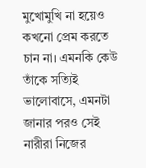মুখোমুখি না হয়েও কখনো প্রেম করতে চান না। এমনকি কেউ তাঁকে সত্যিই ভালোবাসে, এমনটা জানার পরও সেই নারীরা নিজের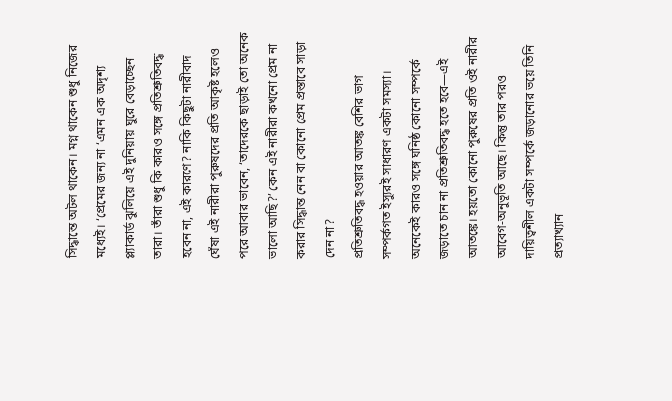সিদ্ধান্তে অটল থাকেন। মগ্ন থাকেন শুধু নিজের মধ্যেই। ‘প্রেমের জন্য না ‘এমন এক অদৃশ্য প্ল্যাকার্ড ঝুলিয়ে এই দুনিয়ায় ঘুরে বেড়াচ্ছেন তারা। তাঁরা শুধু কি কারও সঙ্গে প্রতিশ্রুতিবদ্ধ হবেন না, এই কারণে? নাকি কিছুটা নারীবাদ ঘেঁষা এই নারীরা পুরুষদের প্রতি আকৃষ্ট হলেও পরে আবার ভাবেন, ‘তাদেরকে ছাড়াই তো অনেক ভালো আছি?’ কেন এই নারীরা কখনো প্রেম না করার সিদ্ধান্ত নেন বা কোনো প্রেম প্রস্তাবে সাড়া দেন না?
প্রতিশ্রুতিবদ্ধ হওয়ার আতঙ্ক বেশির ভাগ সম্পর্কগত ইস্যুরই সাধারণ একটা সমস্যা। অনেকেই কারও সঙ্গে ঘনিষ্ঠ কোনো সম্পর্কে জড়াতে চান না প্রতিশ্রুতিবদ্ধ হতে হবে—এই আতঙ্কে। হয়তো কোনো পুরুষের প্রতি ওই নারীর আবেগ-অনুভূতি আছে। কিন্তু তার পরও দায়িত্বশীল একটা সম্পর্কে জড়ানোর ভয়ে তিনি প্রত্যাখ্যান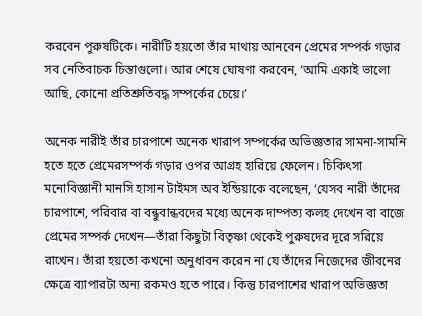করবেন পুরুষটিকে। নারীটি হয়তো তাঁর মাথায় আনবেন প্রেমের সম্পর্ক গড়ার সব নেতিবাচক চিন্তাগুলো। আর শেষে ঘোষণা করবেন, ‘আমি একাই ভালো আছি, কোনো প্রতিশ্রুতিবদ্ধ সম্পর্কের চেয়ে।’

অনেক নারীই তাঁর চারপাশে অনেক খারাপ সম্পর্কের অভিজ্ঞতার সামনা-সামনি হতে হতে প্রেমেরসম্পর্ক গড়ার ওপর আগ্রহ হারিয়ে ফেলেন। চিকিৎসা মনোবিজ্ঞানী মানসি হাসান টাইমস অব ইন্ডিয়াকে বলেছেন, ‘যেসব নারী তাঁদের চারপাশে, পরিবার বা বন্ধুবান্ধবদের মধ্যে অনেক দাম্পত্য কলহ দেখেন বা বাজে প্রেমের সম্পর্ক দেখেন—তাঁরা কিছুটা বিতৃষ্ণা থেকেই পুরুষদের দূরে সরিয়ে রাখেন। তাঁরা হয়তো কখনো অনুধাবন করেন না যে তাঁদের নিজেদের জীবনের ক্ষেত্রে ব্যাপারটা অন্য রকমও হতে পারে। কিন্তু চারপাশের খারাপ অভিজ্ঞতা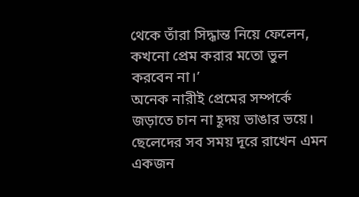থেকে তাঁরা সিদ্ধান্ত নিয়ে ফেলেন, কখনো প্রেম করার মতো ভুল করবেন না।’
অনেক নারীই প্রেমের সম্পর্কে জড়াতে চান না হূদয় ভাঙার ভয়ে। ছেলেদের সব সময় দূরে রাখেন এমন একজন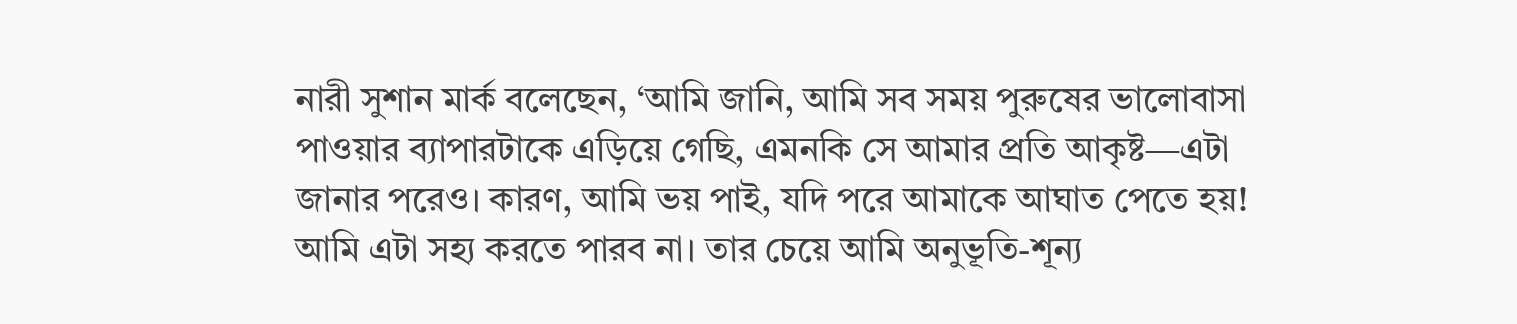নারী সুশান মার্ক বলেছেন, ‘আমি জানি, আমি সব সময় পুরুষের ভালোবাসা পাওয়ার ব্যাপারটাকে এড়িয়ে গেছি, এমনকি সে আমার প্রতি আকৃষ্ট—এটা জানার পরেও। কারণ, আমি ভয় পাই, যদি পরে আমাকে আঘাত পেতে হয়! আমি এটা সহ্য করতে পারব না। তার চেয়ে আমি অনুভূতি-শূন্য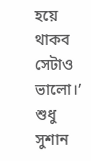হয়ে থাকব সেটাও ভালো।’ শুধু সুশান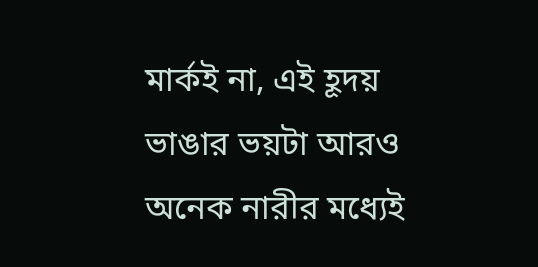মার্কই না, এই হূদয় ভাঙার ভয়টা আরও অনেক নারীর মধ্যেই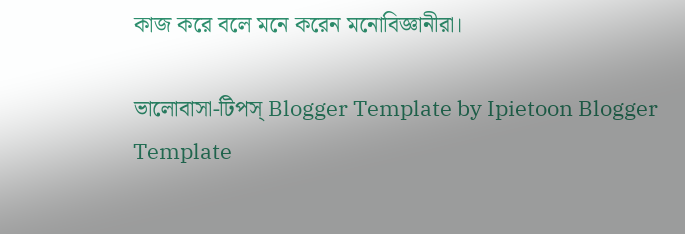কাজ করে বলে মনে করেন মনোবিজ্ঞানীরা।

ভালোবাসা-টিপস্ Blogger Template by Ipietoon Blogger Template